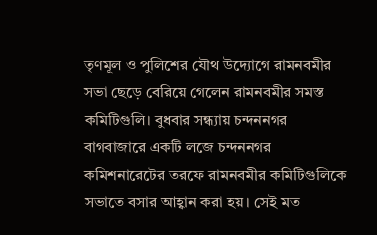তৃণমূল ও পুলিশের যৌথ উদ্যোগে রামনবমীর সভা ছেড়ে বেরিয়ে গেলেন রামনবমীর সমস্ত কমিটিগুলি। বুধবার সন্ধ্যায় চন্দননগর বাগবাজারে একটি লজে চন্দননগর কমিশনারেটের তরফে রামনবমীর কমিটিগুলিকে সভাতে বসার আহ্বান করা হয়। সেই মত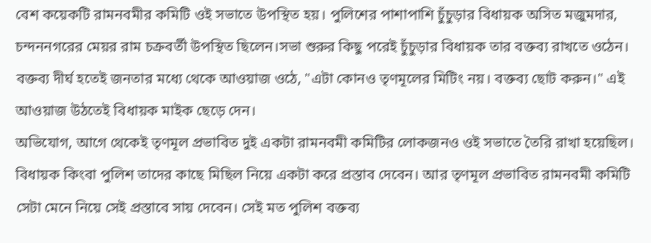বেশ কয়েকটি রামনবমীর কমিটি ওই সভাতে উপস্থিত হয়। পুলিশের পাশাপাশি চুঁচুড়ার বিধায়ক অসিত মজুমদার, চন্দননগরের মেয়র রাম চক্রবর্তী উপস্থিত ছিলেন।সভা শুরুর কিছু পরেই চুঁচুড়ার বিধায়ক তার বক্তব্য রাখতে ওঠেন। বক্তব্য দীর্ঘ হতেই জনতার মধ্যে থেকে আওয়াজ ওঠে, "এটা কোনও তৃণমূলের মিটিং নয়। বক্তব্য ছোট করুন।" এই আওয়াজ উঠতেই বিধায়ক মাইক ছেড়ে দেন।
অভিযোগ, আগে থেকেই তৃণমূল প্রভাবিত দুই একটা রামনবমী কমিটির লোকজনও ওই সভাতে তৈরি রাখা হয়েছিল। বিধায়ক কিংবা পুলিশ তাদের কাছে মিছিল নিয়ে একটা করে প্রস্তাব দেবেন। আর তৃণমূল প্রভাবিত রামনবমী কমিটি সেটা মেনে নিয়ে সেই প্রস্তাবে সায় দেবেন। সেই মত পুলিশ বক্তব্য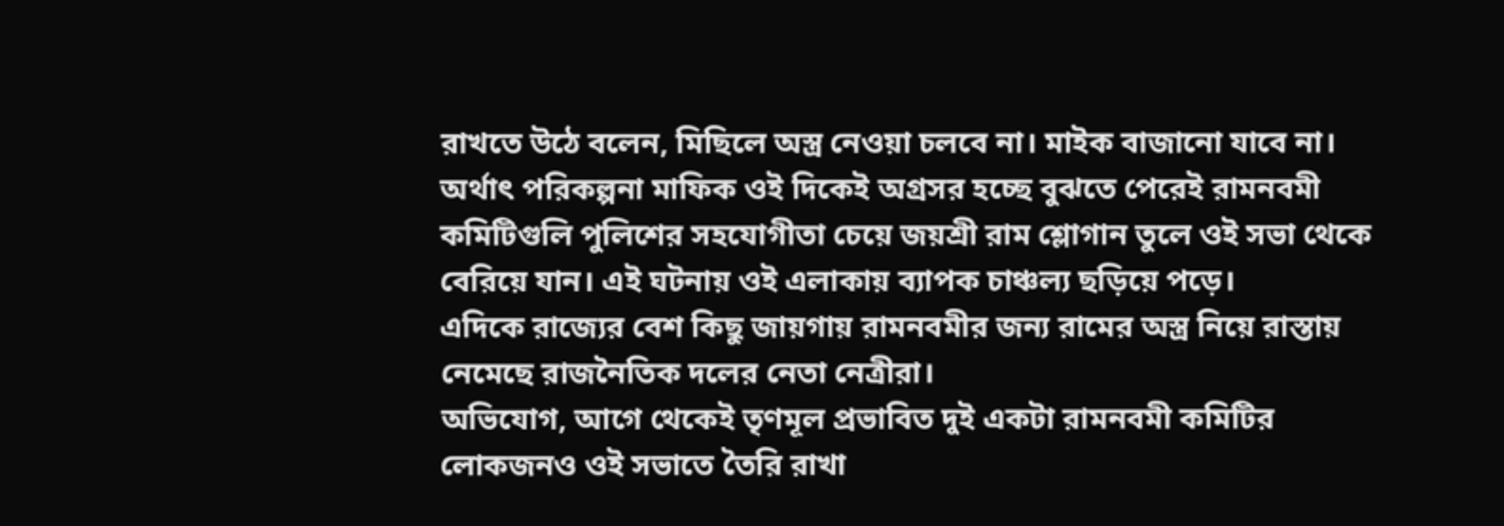রাখতে উঠে বলেন, মিছিলে অস্ত্র নেওয়া চলবে না। মাইক বাজানো যাবে না। অর্থাৎ পরিকল্পনা মাফিক ওই দিকেই অগ্রসর হচ্ছে বুঝতে পেরেই রামনবমী কমিটিগুলি পুলিশের সহযোগীতা চেয়ে জয়শ্রী রাম শ্লোগান তুলে ওই সভা থেকে বেরিয়ে যান। এই ঘটনায় ওই এলাকায় ব্যাপক চাঞ্চল্য ছড়িয়ে পড়ে।
এদিকে রাজ্যের বেশ কিছু জায়গায় রামনবমীর জন্য রামের অস্ত্র নিয়ে রাস্তায় নেমেছে রাজনৈতিক দলের নেতা নেত্রীরা।
অভিযোগ, আগে থেকেই তৃণমূল প্রভাবিত দুই একটা রামনবমী কমিটির লোকজনও ওই সভাতে তৈরি রাখা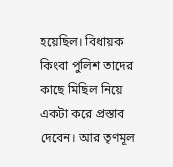হয়েছিল। বিধায়ক কিংবা পুলিশ তাদের কাছে মিছিল নিয়ে একটা করে প্রস্তাব দেবেন। আর তৃণমূল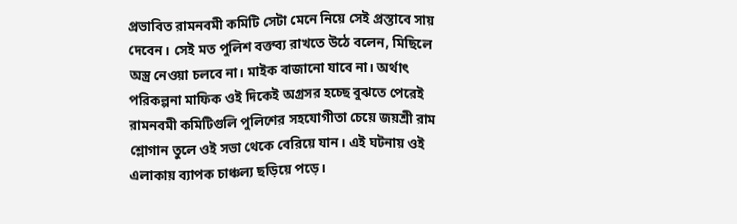প্রভাবিত রামনবমী কমিটি সেটা মেনে নিয়ে সেই প্রস্তাবে সায় দেবেন। সেই মত পুলিশ বক্তব্য রাখতে উঠে বলেন, মিছিলে অস্ত্র নেওয়া চলবে না। মাইক বাজানো যাবে না। অর্থাৎ পরিকল্পনা মাফিক ওই দিকেই অগ্রসর হচ্ছে বুঝতে পেরেই রামনবমী কমিটিগুলি পুলিশের সহযোগীতা চেয়ে জয়শ্রী রাম শ্লোগান তুলে ওই সভা থেকে বেরিয়ে যান। এই ঘটনায় ওই এলাকায় ব্যাপক চাঞ্চল্য ছড়িয়ে পড়ে।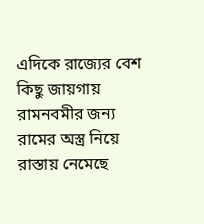এদিকে রাজ্যের বেশ কিছু জায়গায় রামনবমীর জন্য রামের অস্ত্র নিয়ে রাস্তায় নেমেছে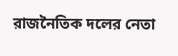রাজনৈতিক দলের নেতা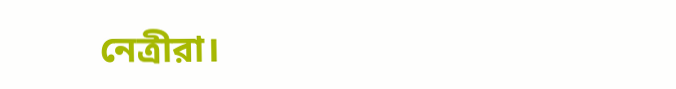নেত্রীরা।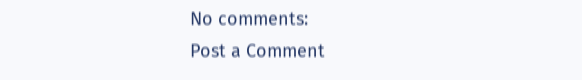No comments:
Post a Comment